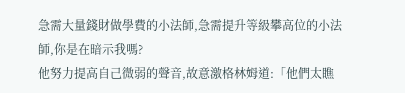急需大量錢財做學費的小法師,急需提升等級攀高位的小法師,你是在暗示我嗎?
他努力提高自己微弱的聲音,故意激格林姆道:「他們太瞧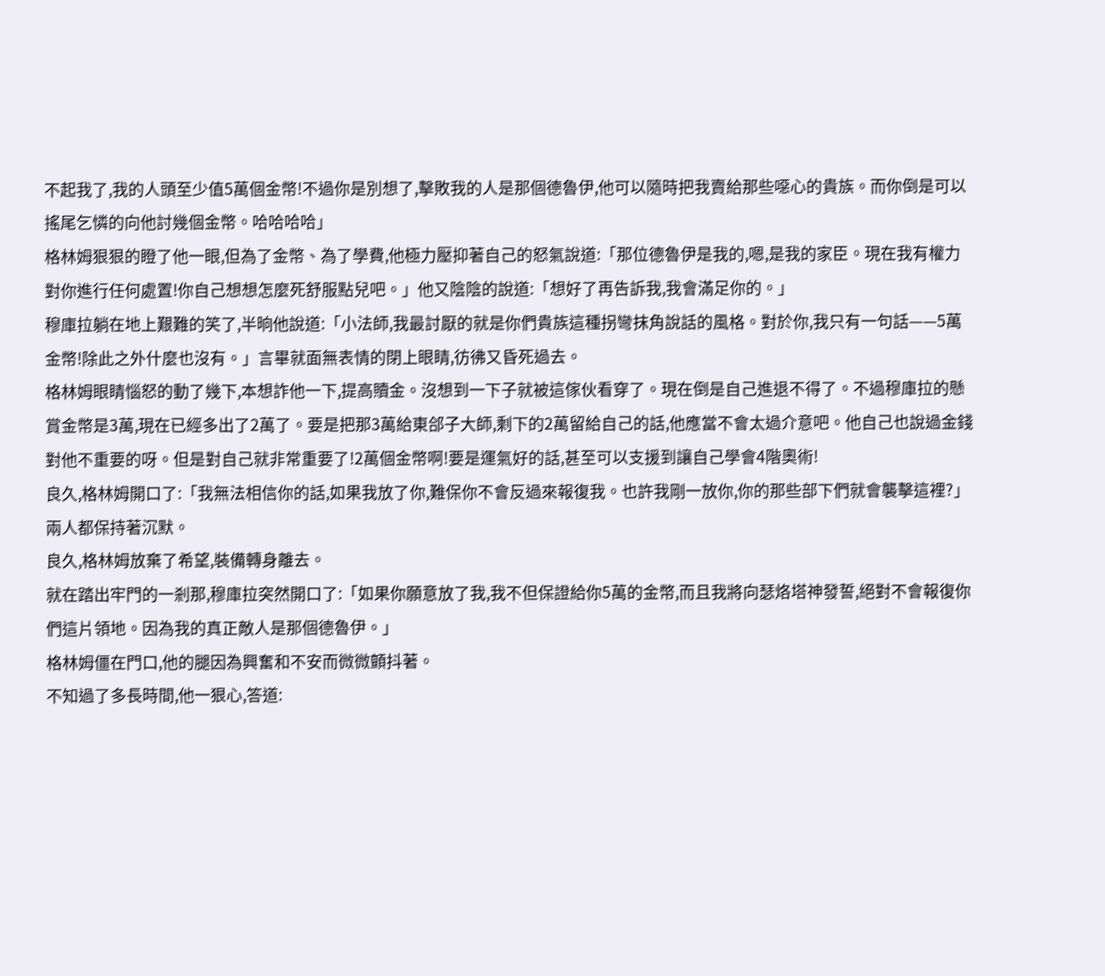不起我了,我的人頭至少值5萬個金幣!不過你是別想了,擊敗我的人是那個德魯伊,他可以隨時把我賣給那些噁心的貴族。而你倒是可以搖尾乞憐的向他討幾個金幣。哈哈哈哈」
格林姆狠狠的瞪了他一眼,但為了金幣、為了學費,他極力壓抑著自己的怒氣說道:「那位德魯伊是我的,嗯,是我的家臣。現在我有權力對你進行任何處置!你自己想想怎麼死舒服點兒吧。」他又陰陰的說道:「想好了再告訴我,我會滿足你的。」
穆庫拉躺在地上艱難的笑了,半晌他說道:「小法師,我最討厭的就是你們貴族這種拐彎抹角說話的風格。對於你,我只有一句話——5萬金幣!除此之外什麼也沒有。」言畢就面無表情的閉上眼睛,彷彿又昏死過去。
格林姆眼睛惱怒的動了幾下,本想詐他一下,提高贖金。沒想到一下子就被這傢伙看穿了。現在倒是自己進退不得了。不過穆庫拉的懸賞金幣是3萬,現在已經多出了2萬了。要是把那3萬給東郃子大師,剩下的2萬留給自己的話,他應當不會太過介意吧。他自己也說過金錢對他不重要的呀。但是對自己就非常重要了!2萬個金幣啊!要是運氣好的話,甚至可以支援到讓自己學會4階奧術!
良久,格林姆開口了:「我無法相信你的話,如果我放了你,難保你不會反過來報復我。也許我剛一放你,你的那些部下們就會襲擊這裡?」
兩人都保持著沉默。
良久,格林姆放棄了希望,裝備轉身離去。
就在踏出牢門的一剎那,穆庫拉突然開口了:「如果你願意放了我,我不但保證給你5萬的金幣,而且我將向瑟烙塔神發誓,絕對不會報復你們這片領地。因為我的真正敵人是那個德魯伊。」
格林姆僵在門口,他的腿因為興奮和不安而微微顫抖著。
不知過了多長時間,他一狠心,答道: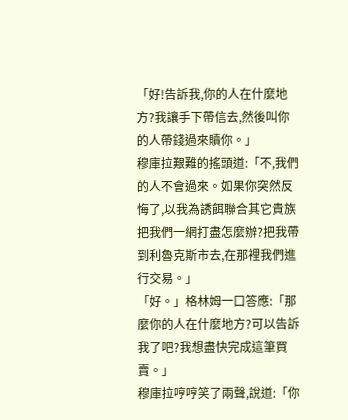「好!告訴我,你的人在什麼地方?我讓手下帶信去,然後叫你的人帶錢過來贖你。」
穆庫拉艱難的搖頭道:「不,我們的人不會過來。如果你突然反悔了,以我為誘餌聯合其它貴族把我們一網打盡怎麼辦?把我帶到利魯克斯市去,在那裡我們進行交易。」
「好。」格林姆一口答應:「那麼你的人在什麼地方?可以告訴我了吧?我想盡快完成這筆買賣。」
穆庫拉哼哼笑了兩聲,說道:「你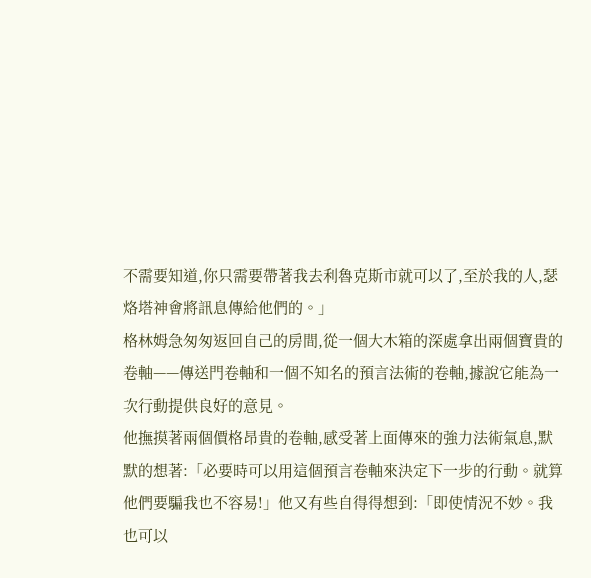不需要知道,你只需要帶著我去利魯克斯市就可以了,至於我的人,瑟烙塔神會將訊息傳給他們的。」
格林姆急匆匆返回自己的房間,從一個大木箱的深處拿出兩個寶貴的卷軸——傳送門卷軸和一個不知名的預言法術的卷軸,據說它能為一次行動提供良好的意見。
他撫摸著兩個價格昂貴的卷軸,感受著上面傳來的強力法術氣息,默默的想著:「必要時可以用這個預言卷軸來決定下一步的行動。就算他們要騙我也不容易!」他又有些自得得想到:「即使情況不妙。我也可以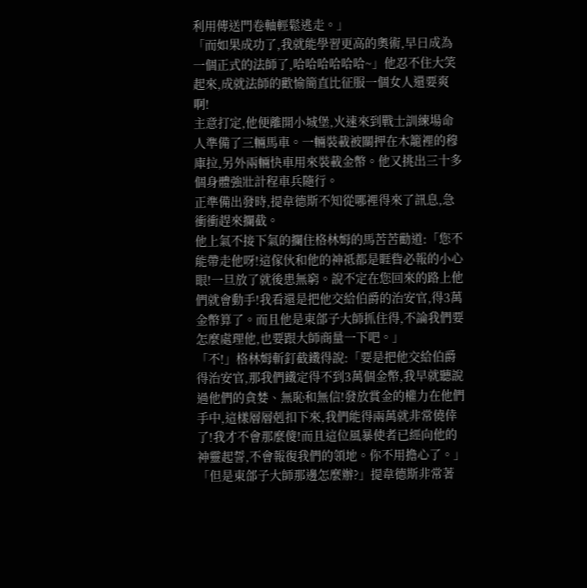利用傳送門卷軸輕鬆逃走。」
「而如果成功了,我就能學習更高的奧術,早日成為一個正式的法師了,哈哈哈哈哈哈~」他忍不住大笑起來,成就法師的歡愉簡直比征服一個女人還要爽啊!
主意打定,他便離開小城堡,火速來到戰士訓練場命人準備了三輛馬車。一輛裝載被關押在木籠裡的穆庫拉,另外兩輛快車用來裝載金幣。他又挑出三十多個身體強壯計程車兵隨行。
正準備出發時,提韋德斯不知從哪裡得來了訊息,急衝衝趕來攔截。
他上氣不接下氣的攔住格林姆的馬苦苦勸道:「您不能帶走他呀!這傢伙和他的神祗都是睚眥必報的小心眼!一旦放了就後患無窮。說不定在您回來的路上他們就會動手!我看還是把他交給伯爵的治安官,得3萬金幣算了。而且他是東郃子大師抓住得,不論我們要怎麼處理他,也要跟大師商量一下吧。」
「不!」格林姆斬釘截鐵得說:「要是把他交給伯爵得治安官,那我們鐵定得不到3萬個金幣,我早就聽說過他們的貪婪、無恥和無信!發放賞金的權力在他們手中,這樣層層剋扣下來,我們能得兩萬就非常僥倖了!我才不會那麼傻!而且這位風暴使者已經向他的神靈起誓,不會報復我們的領地。你不用擔心了。」
「但是東郃子大師那邊怎麼辦?」提韋德斯非常著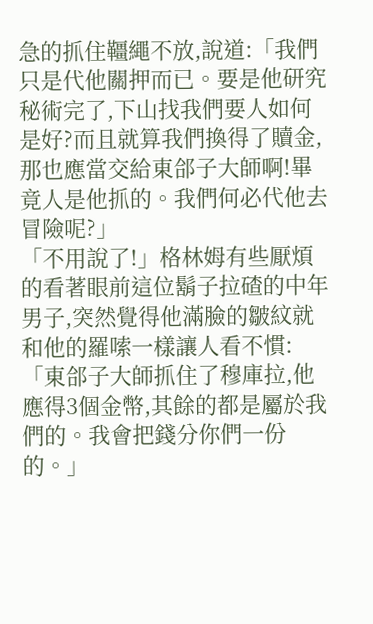急的抓住韁繩不放,說道:「我們只是代他關押而已。要是他研究秘術完了,下山找我們要人如何是好?而且就算我們換得了贖金,那也應當交給東郃子大師啊!畢竟人是他抓的。我們何必代他去冒險呢?」
「不用說了!」格林姆有些厭煩的看著眼前這位鬍子拉碴的中年男子,突然覺得他滿臉的皺紋就和他的羅嗦一樣讓人看不慣:「東郃子大師抓住了穆庫拉,他應得3個金幣,其餘的都是屬於我們的。我會把錢分你們一份的。」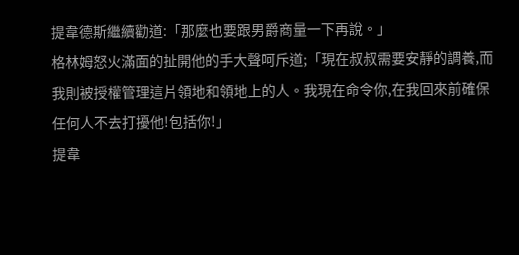提韋德斯繼續勸道:「那麼也要跟男爵商量一下再說。」
格林姆怒火滿面的扯開他的手大聲呵斥道;「現在叔叔需要安靜的調養,而我則被授權管理這片領地和領地上的人。我現在命令你,在我回來前確保任何人不去打擾他!包括你!」
提韋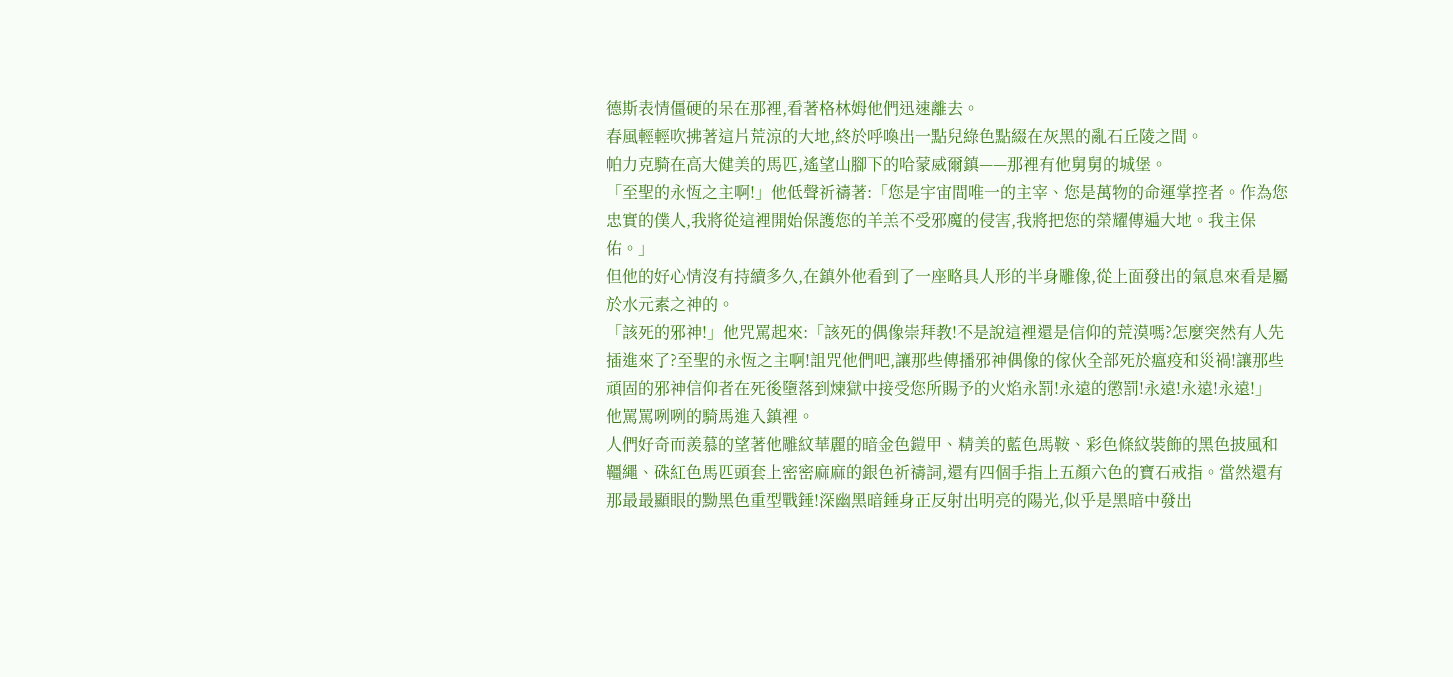德斯表情僵硬的呆在那裡,看著格林姆他們迅速離去。
春風輕輕吹拂著這片荒涼的大地,終於呼喚出一點兒綠色點綴在灰黑的亂石丘陵之間。
帕力克騎在高大健美的馬匹,遙望山腳下的哈蒙威爾鎮——那裡有他舅舅的城堡。
「至聖的永恆之主啊!」他低聲祈禱著:「您是宇宙間唯一的主宰、您是萬物的命運掌控者。作為您忠實的僕人,我將從這裡開始保護您的羊羔不受邪魔的侵害,我將把您的榮耀傳遍大地。我主保佑。」
但他的好心情沒有持續多久,在鎮外他看到了一座略具人形的半身雕像,從上面發出的氣息來看是屬於水元素之神的。
「該死的邪神!」他咒罵起來:「該死的偶像崇拜教!不是說這裡還是信仰的荒漠嗎?怎麼突然有人先插進來了?至聖的永恆之主啊!詛咒他們吧,讓那些傳播邪神偶像的傢伙全部死於瘟疫和災禍!讓那些頑固的邪神信仰者在死後墮落到煉獄中接受您所賜予的火焰永罰!永遠的懲罰!永遠!永遠!永遠!」
他罵罵咧咧的騎馬進入鎮裡。
人們好奇而羨慕的望著他雕紋華麗的暗金色鎧甲、精美的藍色馬鞍、彩色條紋裝飾的黑色披風和韁繩、硃紅色馬匹頭套上密密麻麻的銀色祈禱詞,還有四個手指上五顏六色的寶石戒指。當然還有那最最顯眼的黝黑色重型戰錘!深幽黑暗錘身正反射出明亮的陽光,似乎是黑暗中發出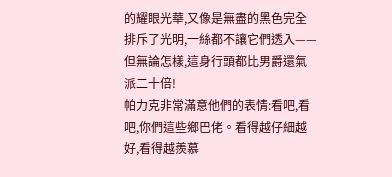的耀眼光華,又像是無盡的黑色完全排斥了光明,一絲都不讓它們透入——但無論怎樣,這身行頭都比男爵還氣派二十倍!
帕力克非常滿意他們的表情:看吧,看吧,你們這些鄉巴佬。看得越仔細越好,看得越羨慕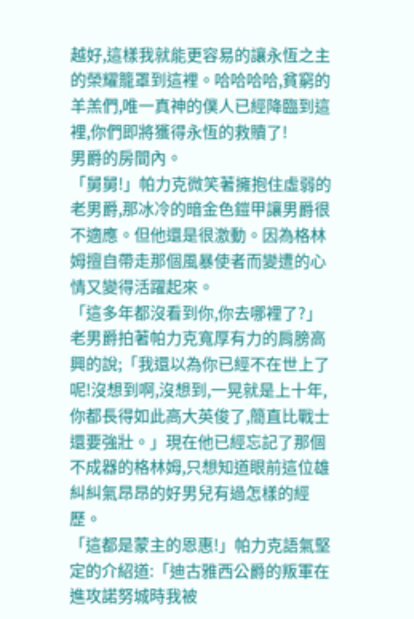越好,這樣我就能更容易的讓永恆之主的榮耀籠罩到這裡。哈哈哈哈,貧窮的羊羔們,唯一真神的僕人已經降臨到這裡,你們即將獲得永恆的救贖了!
男爵的房間內。
「舅舅!」帕力克微笑著擁抱住虛弱的老男爵,那冰冷的暗金色鎧甲讓男爵很不適應。但他還是很激動。因為格林姆擅自帶走那個風暴使者而變遭的心情又變得活躍起來。
「這多年都沒看到你,你去哪裡了?」老男爵拍著帕力克寬厚有力的肩膀高興的說;「我還以為你已經不在世上了呢!沒想到啊,沒想到,一晃就是上十年,你都長得如此高大英俊了,簡直比戰士還要強壯。」現在他已經忘記了那個不成器的格林姆,只想知道眼前這位雄糾糾氣昂昂的好男兒有過怎樣的經歷。
「這都是蒙主的恩惠!」帕力克語氣堅定的介紹道:「迪古雅西公爵的叛軍在進攻諾努城時我被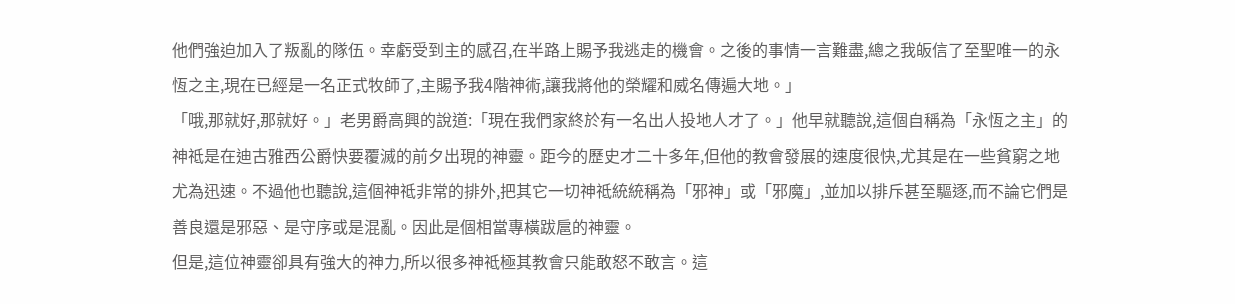他們強迫加入了叛亂的隊伍。幸虧受到主的感召,在半路上賜予我逃走的機會。之後的事情一言難盡,總之我皈信了至聖唯一的永恆之主,現在已經是一名正式牧師了,主賜予我4階神術,讓我將他的榮耀和威名傳遍大地。」
「哦,那就好,那就好。」老男爵高興的說道:「現在我們家終於有一名出人投地人才了。」他早就聽說,這個自稱為「永恆之主」的神祗是在迪古雅西公爵快要覆滅的前夕出現的神靈。距今的歷史才二十多年,但他的教會發展的速度很快,尤其是在一些貧窮之地尤為迅速。不過他也聽說,這個神祗非常的排外,把其它一切神祗統統稱為「邪神」或「邪魔」,並加以排斥甚至驅逐,而不論它們是善良還是邪惡、是守序或是混亂。因此是個相當專橫跋扈的神靈。
但是,這位神靈卻具有強大的神力,所以很多神祗極其教會只能敢怒不敢言。這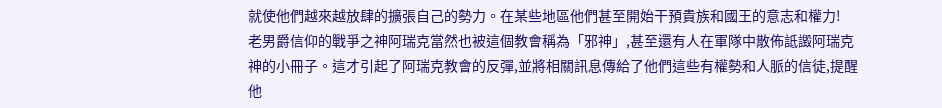就使他們越來越放肆的擴張自己的勢力。在某些地區他們甚至開始干預貴族和國王的意志和權力!
老男爵信仰的戰爭之神阿瑞克當然也被這個教會稱為「邪神」,甚至還有人在軍隊中散佈詆譭阿瑞克神的小冊子。這才引起了阿瑞克教會的反彈,並將相關訊息傳給了他們這些有權勢和人脈的信徒,提醒他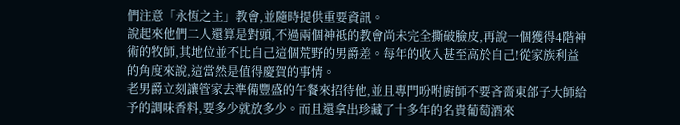們注意「永恆之主」教會,並隨時提供重要資訊。
說起來他們二人還算是對頭,不過兩個神祗的教會尚未完全撕破臉皮,再說一個獲得4階神術的牧師,其地位並不比自己這個荒野的男爵差。每年的收入甚至高於自己!從家族利益的角度來說,這當然是值得慶賀的事情。
老男爵立刻讓管家去準備豐盛的午餐來招待他,並且專門吩咐廚師不要吝嗇東郃子大師給予的調味香料,要多少就放多少。而且還拿出珍藏了十多年的名貴葡萄酒來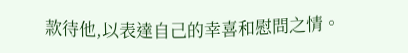款待他,以表達自己的幸喜和慰問之情。